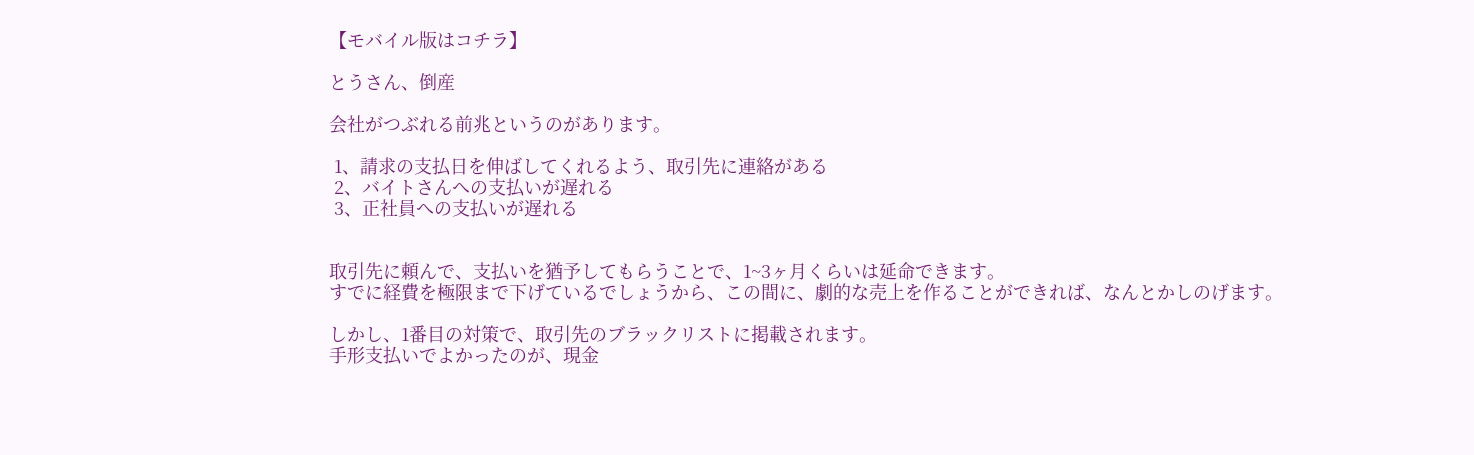【モバイル版はコチラ】

とうさん、倒産

会社がつぶれる前兆というのがあります。

 1、請求の支払日を伸ばしてくれるよう、取引先に連絡がある
 2、バイトさんへの支払いが遅れる
 3、正社員への支払いが遅れる


取引先に頼んで、支払いを猶予してもらうことで、1~3ヶ月くらいは延命できます。
すでに経費を極限まで下げているでしょうから、この間に、劇的な売上を作ることができれば、なんとかしのげます。

しかし、1番目の対策で、取引先のブラックリストに掲載されます。
手形支払いでよかったのが、現金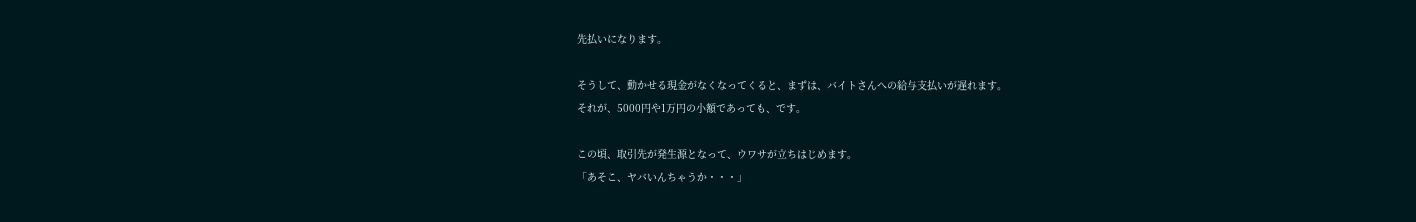先払いになります。

そうして、動かせる現金がなくなってくると、まずは、バイトさんへの給与支払いが遅れます。
それが、5000円や1万円の小額であっても、です。

この頃、取引先が発生源となって、ウワサが立ちはじめます。
「あそこ、ヤバいんちゃうか・・・」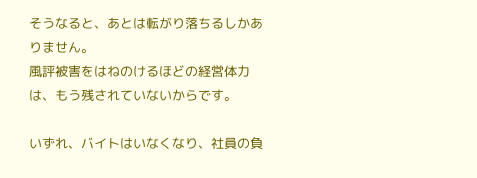そうなると、あとは転がり落ちるしかありません。
風評被害をはねのけるほどの経営体力は、もう残されていないからです。

いずれ、バイトはいなくなり、社員の負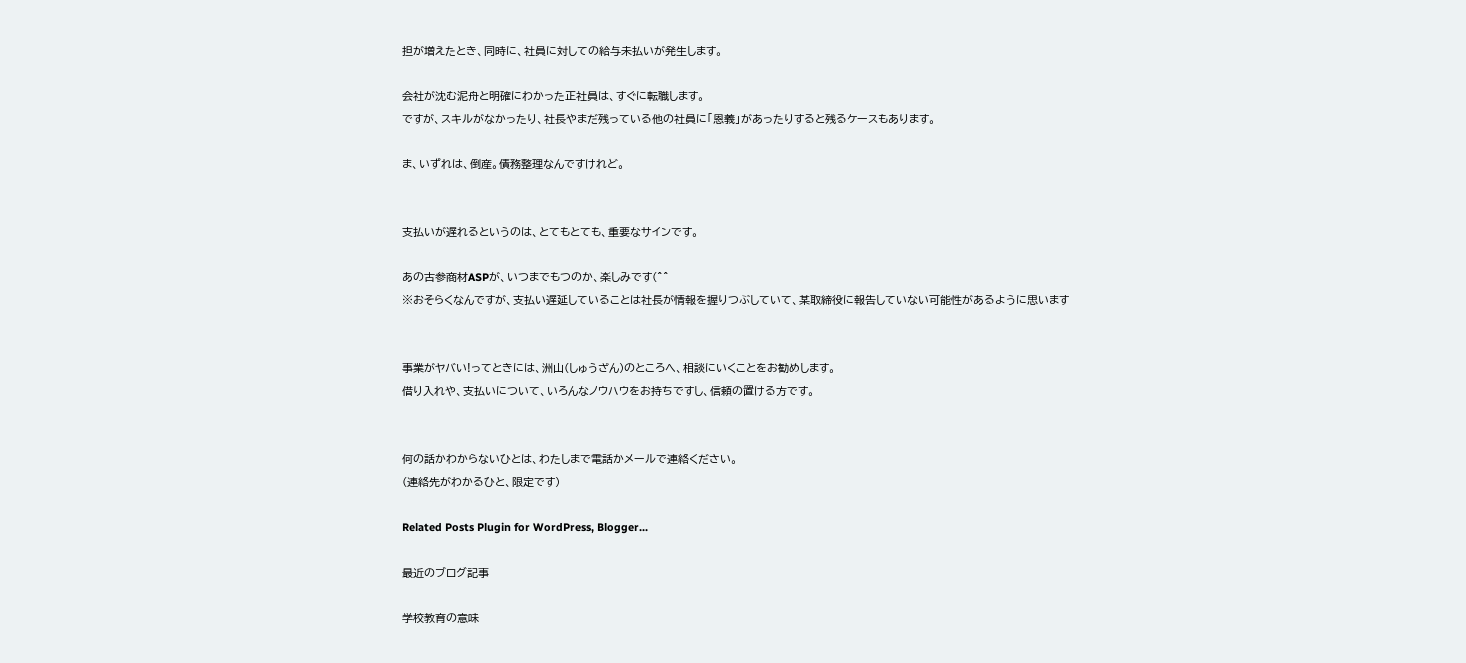担が増えたとき、同時に、社員に対しての給与未払いが発生します。

会社が沈む泥舟と明確にわかった正社員は、すぐに転職します。
ですが、スキルがなかったり、社長やまだ残っている他の社員に「恩義」があったりすると残るケースもあります。

ま、いずれは、倒産。債務整理なんですけれど。


支払いが遅れるというのは、とてもとても、重要なサインです。

あの古参商材ASPが、いつまでもつのか、楽しみです(^^
※おそらくなんですが、支払い遅延していることは社長が情報を握りつぶしていて、某取締役に報告していない可能性があるように思います


事業がヤバい!ってときには、洲山(しゅうざん)のところへ、相談にいくことをお勧めします。
借り入れや、支払いについて、いろんなノウハウをお持ちですし、信頼の置ける方です。


何の話かわからないひとは、わたしまで電話かメールで連絡ください。
(連絡先がわかるひと、限定です)

Related Posts Plugin for WordPress, Blogger...

最近のブログ記事

学校教育の意味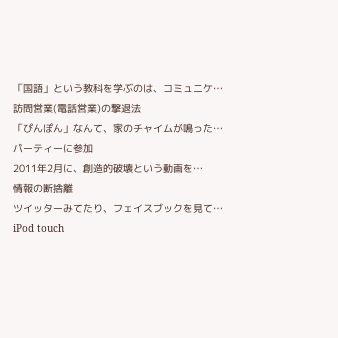「国語」という教科を学ぶのは、コミュニケ…
訪問営業(電話営業)の撃退法
「ぴんぽん」なんて、家のチャイムが鳴った…
パーティーに参加
2011年2月に、創造的破壊という動画を…
情報の断捨離
ツイッターみてたり、フェイスブックを見て…
iPod touch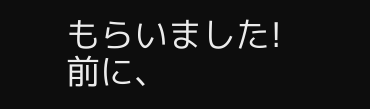もらいました!
前に、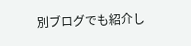別ブログでも紹介し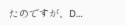たのですが、D…